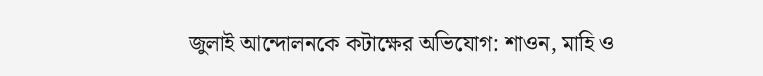জুলাই আন্দোলনকে কটাক্ষের অভিযোগ: শাওন, মাহি ও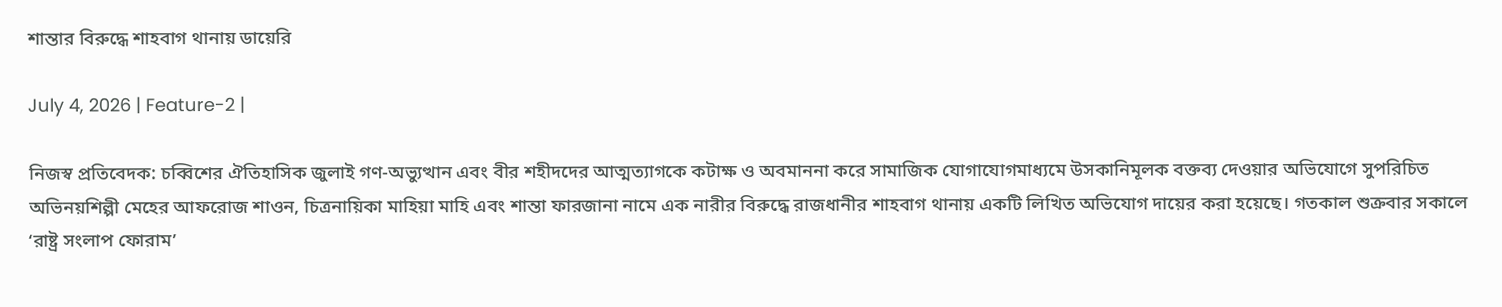শান্তার বিরুদ্ধে শাহবাগ থানায় ডায়েরি

July 4, 2026 | Feature-2 |

নিজস্ব প্রতিবেদক: চব্বিশের ঐতিহাসিক জুলাই গণ-অভ্যুত্থান এবং বীর শহীদদের আত্মত্যাগকে কটাক্ষ ও অবমাননা করে সামাজিক যোগাযোগমাধ্যমে উসকানিমূলক বক্তব্য দেওয়ার অভিযোগে সুপরিচিত অভিনয়শিল্পী মেহের আফরোজ শাওন, চিত্রনায়িকা মাহিয়া মাহি এবং শান্তা ফারজানা নামে এক নারীর বিরুদ্ধে রাজধানীর শাহবাগ থানায় একটি লিখিত অভিযোগ দায়ের করা হয়েছে। গতকাল শুক্রবার সকালে ‘রাষ্ট্র সংলাপ ফোরাম’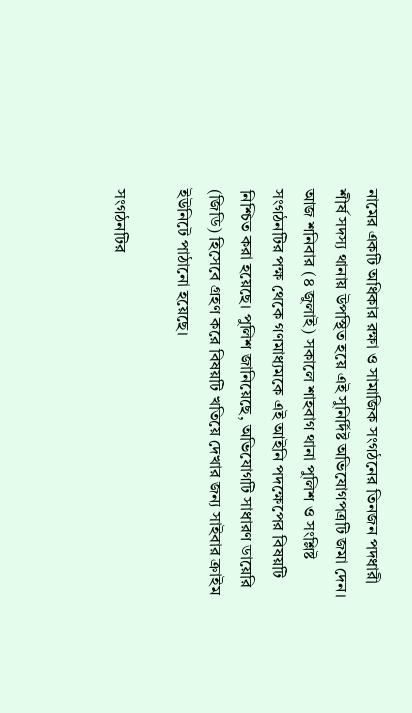নামের একটি অধিকার রক্ষা ও সামাজিক সংগঠনের তিনজন পদধারী শীর্ষ সদস্য থানায় উপস্থিত হয়ে এই সুনির্দিষ্ট অভিযোগপত্রটি জমা দেন। আজ শনিবার (৪ জুলাই) সকালে শাহবাগ থানা পুলিশ ও সংশ্লিষ্ট সংগঠনটির পক্ষ থেকে গণমাধ্যমকে এই আইনি পদক্ষেপের বিষয়টি নিশ্চিত করা হয়েছে। পুলিশ জানিয়েছে, অভিযোগটি সাধারণ ডায়েরি (জিডি) হিসেবে গ্রহণ করে বিষয়টি খতিয়ে দেখার জন্য সাইবার ক্রাইম ইউনিটে পাঠানো হয়েছে।

সংগঠনটির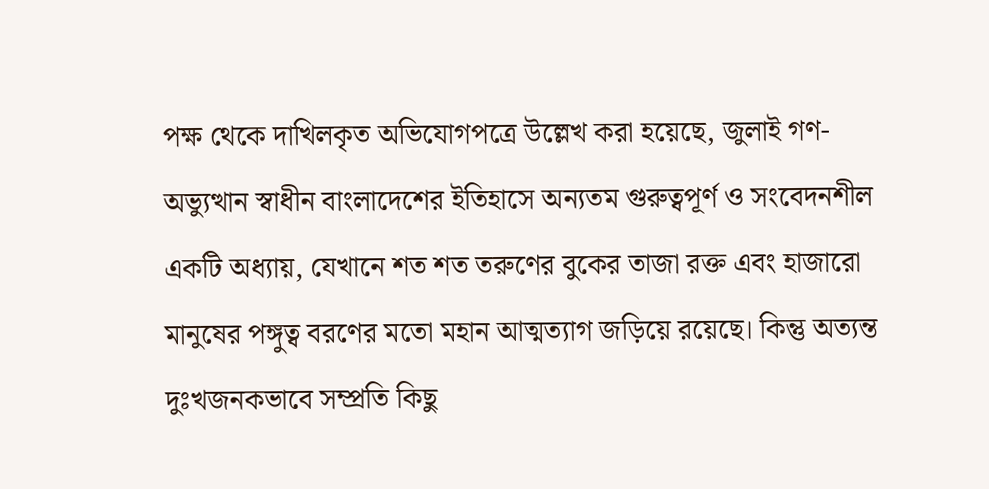পক্ষ থেকে দাখিলকৃত অভিযোগপত্রে উল্লেখ করা হয়েছে, জুলাই গণ-অভ্যুত্থান স্বাধীন বাংলাদেশের ইতিহাসে অন্যতম গুরুত্বপূর্ণ ও সংবেদনশীল একটি অধ্যায়, যেখানে শত শত তরুণের বুকের তাজা রক্ত এবং হাজারো মানুষের পঙ্গুত্ব বরণের মতো মহান আত্মত্যাগ জড়িয়ে রয়েছে। কিন্তু অত্যন্ত দুঃখজনকভাবে সম্প্রতি কিছু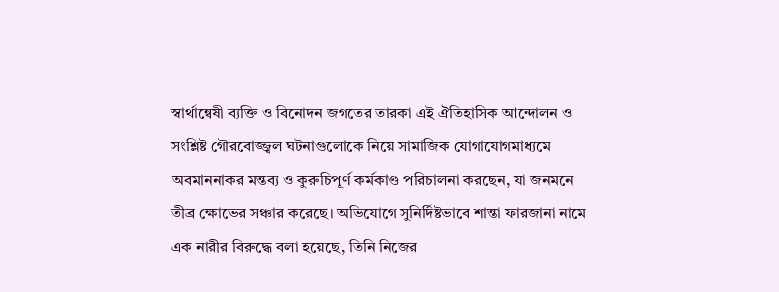স্বার্থান্বেষী ব্যক্তি ও বিনোদন জগতের তারকা এই ঐতিহাসিক আন্দোলন ও সংশ্লিষ্ট গৌরবোজ্জ্বল ঘটনাগুলোকে নিয়ে সামাজিক যোগাযোগমাধ্যমে অবমাননাকর মন্তব্য ও কুরুচিপূর্ণ কর্মকাণ্ড পরিচালনা করছেন, যা জনমনে তীব্র ক্ষোভের সঞ্চার করেছে। অভিযোগে সুনির্দিষ্টভাবে শান্তা ফারজানা নামে এক নারীর বিরুদ্ধে বলা হয়েছে, তিনি নিজের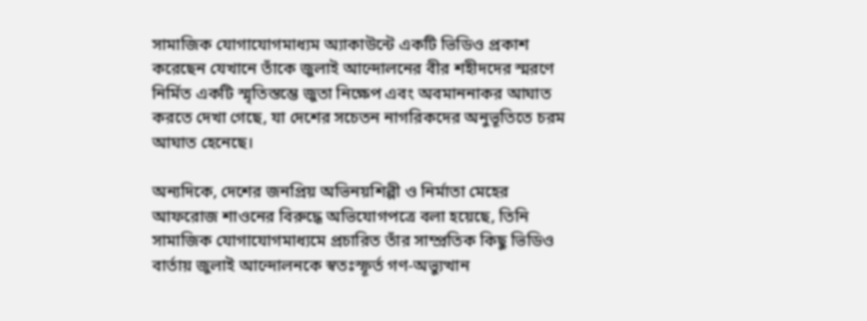সামাজিক যোগাযোগমাধ্যম অ্যাকাউন্টে একটি ভিডিও প্রকাশ করেছেন যেখানে তাঁকে জুলাই আন্দোলনের বীর শহীদদের স্মরণে নির্মিত একটি স্মৃতিস্তম্ভে জুতা নিক্ষেপ এবং অবমাননাকর আঘাত করতে দেখা গেছে, যা দেশের সচেতন নাগরিকদের অনুভূতিতে চরম আঘাত হেনেছে।

অন্যদিকে, দেশের জনপ্রিয় অভিনয়শিল্পী ও নির্মাতা মেহের আফরোজ শাওনের বিরুদ্ধে অভিযোগপত্রে বলা হয়েছে, তিনি সামাজিক যোগাযোগমাধ্যমে প্রচারিত তাঁর সাম্প্রতিক কিছু ভিডিও বার্তায় জুলাই আন্দোলনকে স্বতঃস্ফূর্ত গণ-অভ্যুত্থান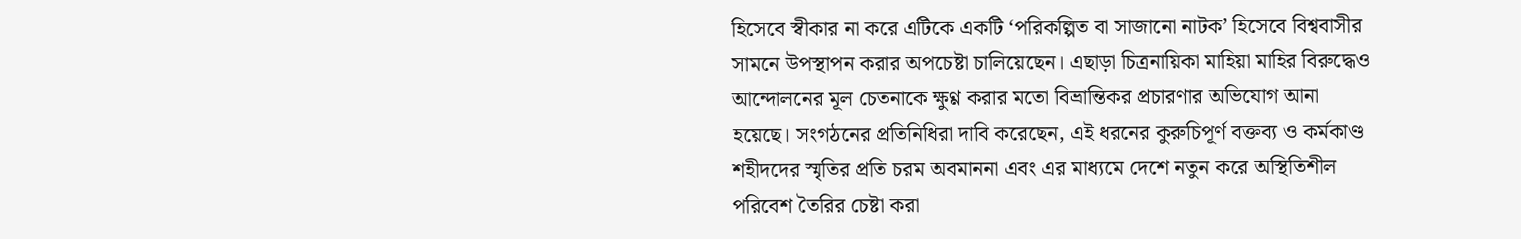হিসেবে স্বীকার না করে এটিকে একটি ‘পরিকল্পিত বা সাজানো নাটক’ হিসেবে বিশ্ববাসীর সামনে উপস্থাপন করার অপচেষ্টা চালিয়েছেন। এছাড়া চিত্রনায়িকা মাহিয়া মাহির বিরুদ্ধেও আন্দোলনের মূল চেতনাকে ক্ষুণ্ণ করার মতো বিভ্রান্তিকর প্রচারণার অভিযোগ আনা হয়েছে। সংগঠনের প্রতিনিধিরা দাবি করেছেন, এই ধরনের কুরুচিপূর্ণ বক্তব্য ও কর্মকাণ্ড শহীদদের স্মৃতির প্রতি চরম অবমাননা এবং এর মাধ্যমে দেশে নতুন করে অস্থিতিশীল পরিবেশ তৈরির চেষ্টা করা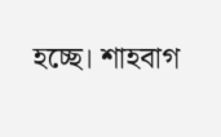হচ্ছে। শাহবাগ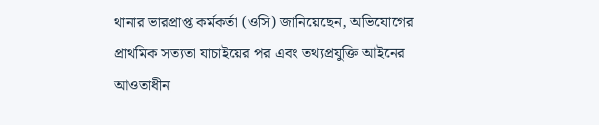থানার ভারপ্রাপ্ত কর্মকর্তা (ওসি) জানিয়েছেন, অভিযোগের প্রাথমিক সত্যতা যাচাইয়ের পর এবং তথ্যপ্রযুক্তি আইনের আওতাধীন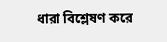ধারা বিশ্লেষণ করে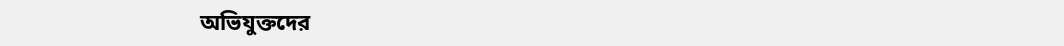অভিযুক্তদের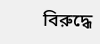বিরুদ্ধে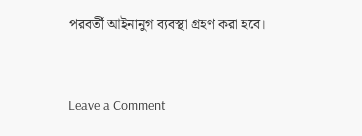পরবর্তী আইনানুগ ব্যবস্থা গ্রহণ করা হবে।



Leave a Comment